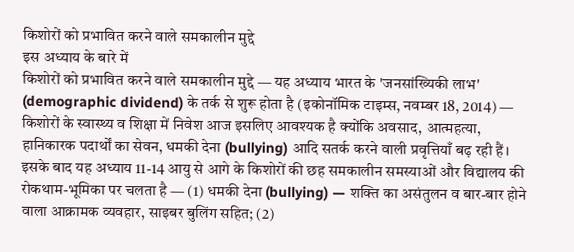किशोरों को प्रभावित करने वाले समकालीन मुद्दे
इस अध्याय के बारे में
किशोरों को प्रभावित करने वाले समकालीन मुद्दे — यह अध्याय भारत के 'जनसांख्यिकी लाभ' (demographic dividend) के तर्क से शुरू होता है (इकोनॉमिक टाइम्स, नवम्बर 18, 2014) — किशोरों के स्वास्थ्य व शिक्षा में निवेश आज इसलिए आवश्यक है क्योंकि अवसाद, आत्महत्या, हानिकारक पदार्थों का सेवन, धमकी देना (bullying) आदि सतर्क करने वाली प्रवृत्तियाँ बढ़ रही हैं। इसके बाद यह अध्याय 11-14 आयु से आगे के किशोरों की छह समकालीन समस्याओं और विद्यालय की रोकथाम-भूमिका पर चलता है — (1) धमकी देना (bullying) — शक्ति का असंतुलन व बार-बार होने वाला आक्रामक व्यवहार, साइबर बुलिंग सहित; (2)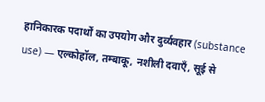हानिकारक पदार्थों का उपयोग और दुर्व्यवहार (substance use) — एल्कोहॉल, तम्बाकू, नशीली दवाएँ, सूई से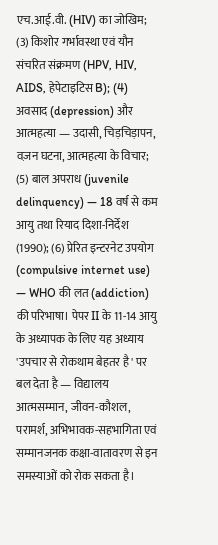एच.आई.वी. (HIV) का जोखिम; (3) किशोर गर्भावस्था एवं यौन संचरित संक्रमण (HPV, HIV, AIDS, हेपेटाइटिस B); (4) अवसाद (depression) और आत्महत्या — उदासी, चिड़चिड़ापन, वज़न घटना, आत्महत्या के विचार; (5) बाल अपराध (juvenile delinquency) — 18 वर्ष से कम आयु तथा रियाद दिशा-निर्देश (1990); (6) प्रेरित इन्टरनेट उपयोग (compulsive internet use) — WHO की लत (addiction) की परिभाषा। पेपर II के 11-14 आयु के अध्यापक के लिए यह अध्याय 'उपचार से रोकथाम बेहतर है' पर बल देता है — विद्यालय आत्मसम्मान, जीवन-कौशल, परामर्श, अभिभावक-सहभागिता एवं सम्मानजनक कक्षा-वातावरण से इन समस्याओं को रोक सकता है।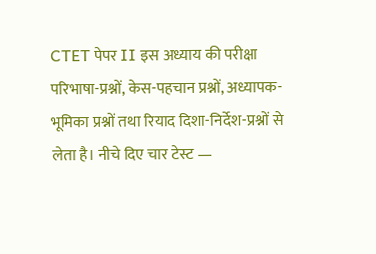CTET पेपर II इस अध्याय की परीक्षा परिभाषा-प्रश्नों, केस-पहचान प्रश्नों, अध्यापक-भूमिका प्रश्नों तथा रियाद दिशा-निर्देश-प्रश्नों से लेता है। नीचे दिए चार टेस्ट —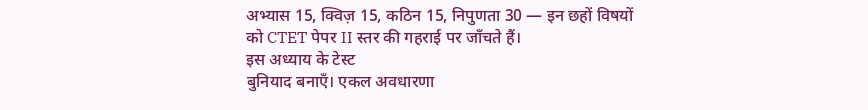अभ्यास 15, क्विज़ 15, कठिन 15, निपुणता 30 — इन छहों विषयों को CTET पेपर II स्तर की गहराई पर जाँचते हैं।
इस अध्याय के टेस्ट
बुनियाद बनाएँ। एकल अवधारणा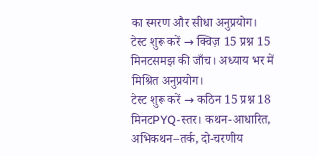का स्मरण और सीधा अनुप्रयोग।
टेस्ट शुरू करें → क्विज़ 15 प्रश्न 15 मिनटसमझ की जाँच। अध्याय भर में मिश्रित अनुप्रयोग।
टेस्ट शुरू करें → कठिन 15 प्रश्न 18 मिनटPYQ-स्तर। कथन-आधारित, अभिकथन–तर्क, दो-चरणीय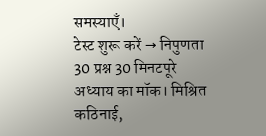समस्याएँ।
टेस्ट शुरू करें → निपुणता 30 प्रश्न 30 मिनटपूरे अध्याय का मॉक। मिश्रित कठिनाई,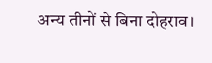अन्य तीनों से बिना दोहराव।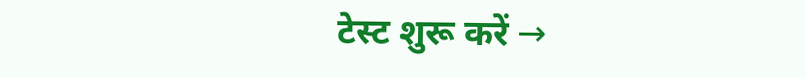टेस्ट शुरू करें →